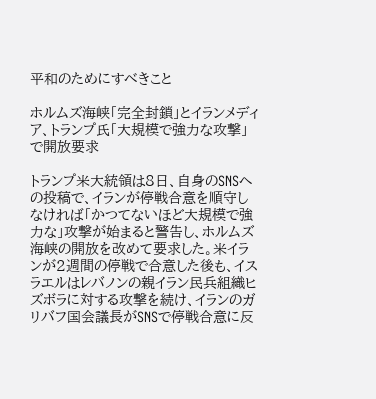平和のためにすべきこと

ホルムズ海峡「完全封鎖」とイランメディア、トランプ氏「大規模で強力な攻撃」で開放要求

トランプ米大統領は8日、自身のSNSへの投稿で、イランが停戦合意を順守しなければ「かつてないほど大規模で強力な」攻撃が始まると警告し、ホルムズ海峡の開放を改めて要求した。米イランが2週間の停戦で合意した後も、イスラエルはレバノンの親イラン民兵組織ヒズボラに対する攻撃を続け、イランのガリバフ国会議長がSNSで停戦合意に反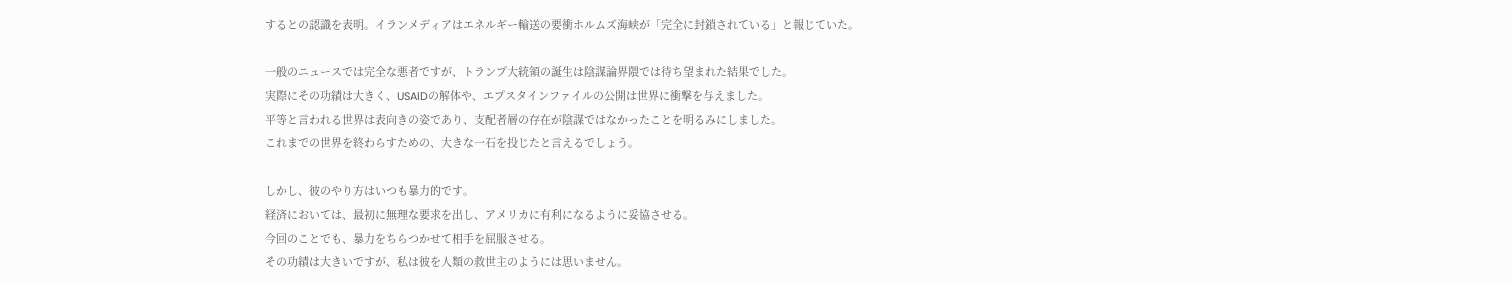するとの認識を表明。イランメディアはエネルギー輸送の要衝ホルムズ海峡が「完全に封鎖されている」と報じていた。

一般のニュースでは完全な悪者ですが、トランプ大統領の誕生は陰謀論界隈では待ち望まれた結果でした。
実際にその功績は大きく、USAIDの解体や、エプスタインファイルの公開は世界に衝撃を与えました。
平等と言われる世界は表向きの姿であり、支配者層の存在が陰謀ではなかったことを明るみにしました。
これまでの世界を終わらすための、大きな一石を投じたと言えるでしょう。

しかし、彼のやり方はいつも暴力的です。
経済においては、最初に無理な要求を出し、アメリカに有利になるように妥協させる。
今回のことでも、暴力をちらつかせて相手を屈服させる。
その功績は大きいですが、私は彼を人類の救世主のようには思いません。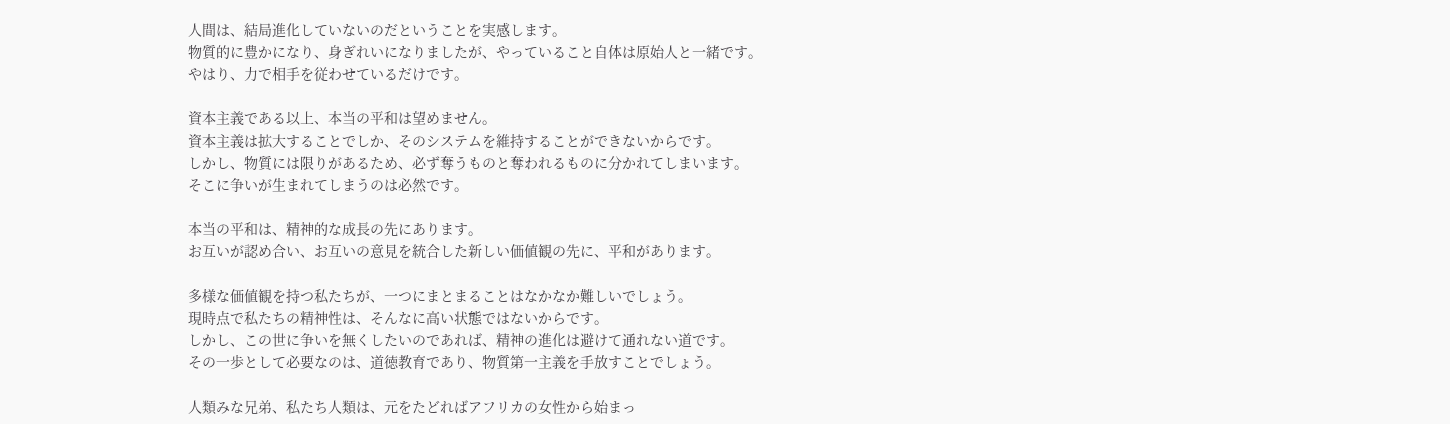人間は、結局進化していないのだということを実感します。
物質的に豊かになり、身ぎれいになりましたが、やっていること自体は原始人と一緒です。
やはり、力で相手を従わせているだけです。

資本主義である以上、本当の平和は望めません。
資本主義は拡大することでしか、そのシステムを維持することができないからです。
しかし、物質には限りがあるため、必ず奪うものと奪われるものに分かれてしまいます。
そこに争いが生まれてしまうのは必然です。

本当の平和は、精神的な成長の先にあります。
お互いが認め合い、お互いの意見を統合した新しい価値観の先に、平和があります。

多様な価値観を持つ私たちが、一つにまとまることはなかなか難しいでしょう。
現時点で私たちの精神性は、そんなに高い状態ではないからです。
しかし、この世に争いを無くしたいのであれば、精神の進化は避けて通れない道です。
その一歩として必要なのは、道徳教育であり、物質第一主義を手放すことでしょう。

人類みな兄弟、私たち人類は、元をたどればアフリカの女性から始まっ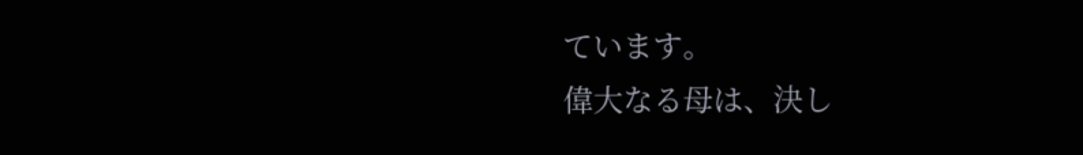ています。
偉大なる母は、決し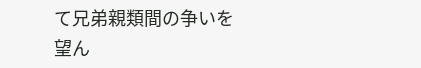て兄弟親類間の争いを望ん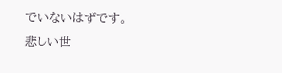でいないはずです。
悲しい世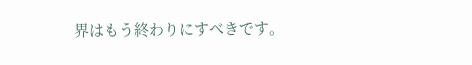界はもう終わりにすべきです。